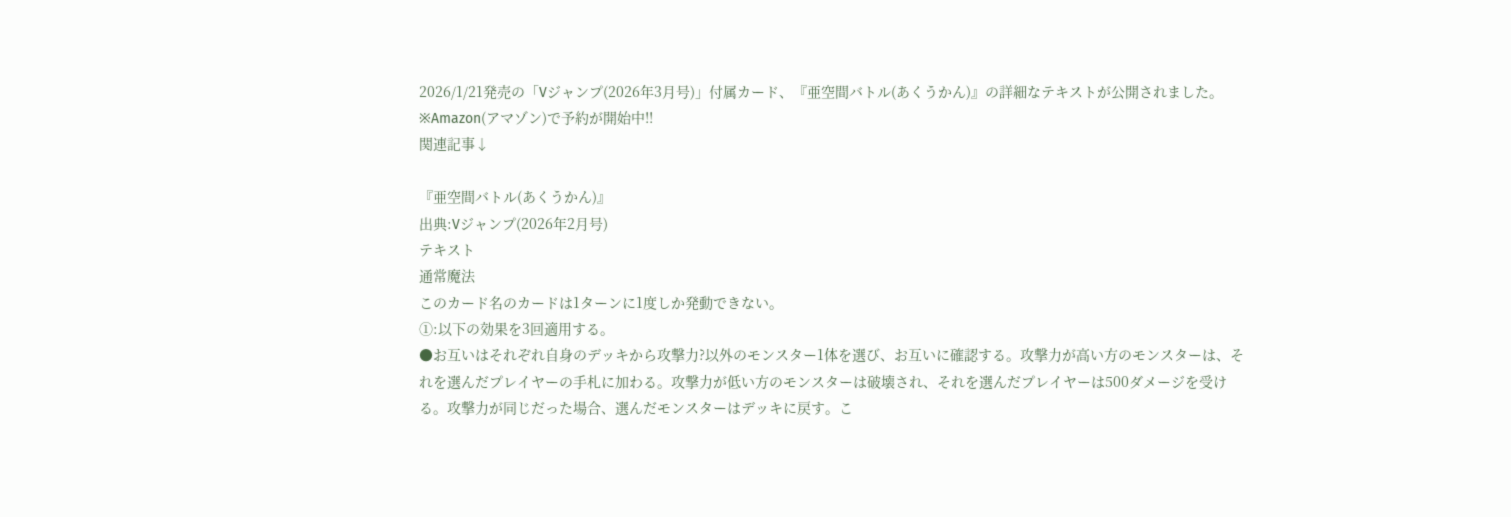2026/1/21発売の「Vジャンプ(2026年3月号)」付属カード、『亜空間バトル(あくうかん)』の詳細なテキストが公開されました。 ※Amazon(アマゾン)で予約が開始中!!
関連記事↓

『亜空間バトル(あくうかん)』
出典:Vジャンプ(2026年2月号)
テキスト
通常魔法
このカード名のカードは1ターンに1度しか発動できない。
①:以下の効果を3回適用する。
●お互いはそれぞれ自身のデッキから攻撃力?以外のモンスター1体を選び、お互いに確認する。攻撃力が高い方のモンスターは、それを選んだプレイヤーの手札に加わる。攻撃力が低い方のモンスターは破壊され、それを選んだプレイヤーは500ダメージを受ける。攻撃力が同じだった場合、選んだモンスターはデッキに戻す。こ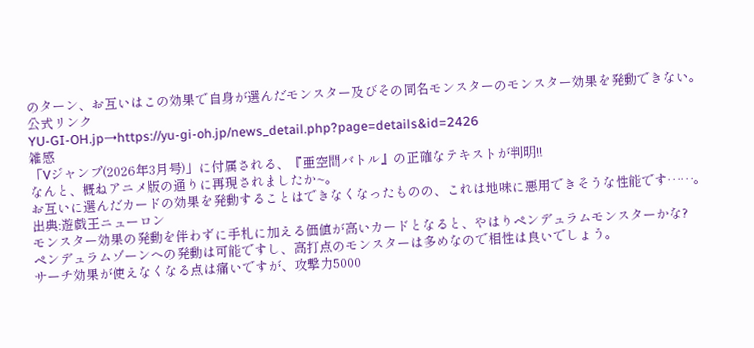のターン、お互いはこの効果で自身が選んだモンスター及びその同名モンスターのモンスター効果を発動できない。
公式リンク
YU-GI-OH.jp→https://yu-gi-oh.jp/news_detail.php?page=details&id=2426
雑感
「Vジャンプ(2026年3月号)」に付属される、『亜空間バトル』の正確なテキストが判明!!
なんと、概ねアニメ版の通りに再現されましたか~。
お互いに選んだカードの効果を発動することはできなくなったものの、これは地味に悪用できそうな性能です……。
出典:遊戯王ニューロン
モンスター効果の発動を伴わずに手札に加える価値が高いカードとなると、やはりペンデュラムモンスターかな?
ペンデュラムゾーンへの発動は可能ですし、高打点のモンスターは多めなので相性は良いでしょう。
サーチ効果が使えなくなる点は痛いですが、攻撃力5000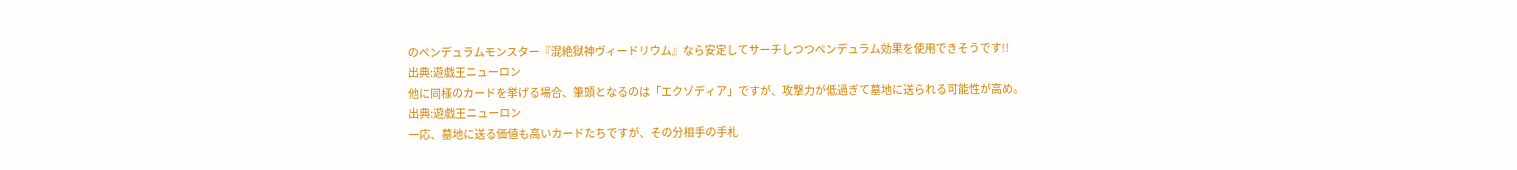のペンデュラムモンスター『混絶獄神ヴィードリウム』なら安定してサーチしつつペンデュラム効果を使用できそうです!!
出典:遊戯王ニューロン
他に同様のカードを挙げる場合、筆頭となるのは「エクゾディア」ですが、攻撃力が低過ぎて墓地に送られる可能性が高め。
出典:遊戯王ニューロン
一応、墓地に送る価値も高いカードたちですが、その分相手の手札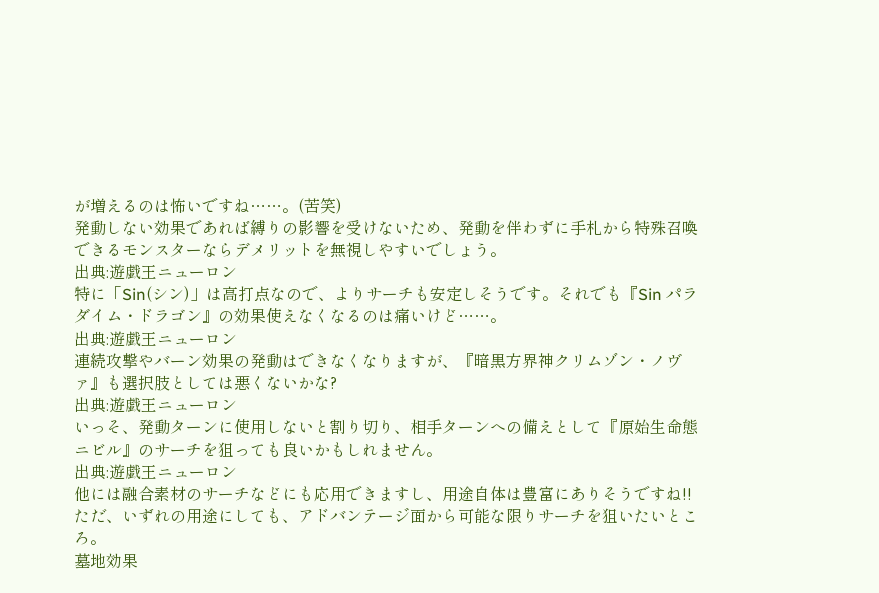が増えるのは怖いですね……。(苦笑)
発動しない効果であれば縛りの影響を受けないため、発動を伴わずに手札から特殊召喚できるモンスターならデメリットを無視しやすいでしょう。
出典:遊戯王ニューロン
特に「Sin(シン)」は高打点なので、よりサーチも安定しそうです。それでも『Sin パラダイム・ドラゴン』の効果使えなくなるのは痛いけど……。
出典:遊戯王ニューロン
連続攻撃やバーン効果の発動はできなくなりますが、『暗黒方界神クリムゾン・ノヴァ』も選択肢としては悪くないかな?
出典:遊戯王ニューロン
いっそ、発動ターンに使用しないと割り切り、相手ターンへの備えとして『原始生命態ニビル』のサーチを狙っても良いかもしれません。
出典:遊戯王ニューロン
他には融合素材のサーチなどにも応用できますし、用途自体は豊富にありそうですね!!
ただ、いずれの用途にしても、アドバンテージ面から可能な限りサーチを狙いたいところ。
墓地効果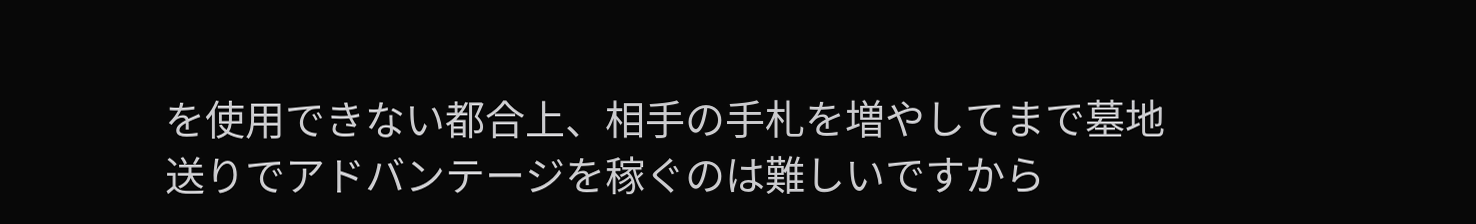を使用できない都合上、相手の手札を増やしてまで墓地送りでアドバンテージを稼ぐのは難しいですから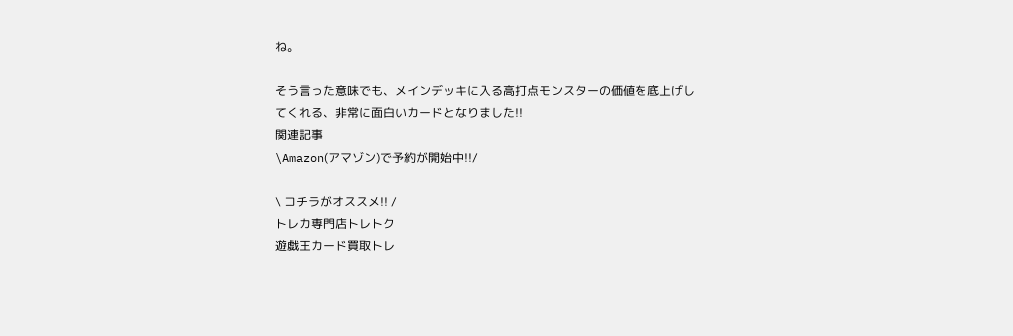ね。

そう言った意味でも、メインデッキに入る高打点モンスターの価値を底上げしてくれる、非常に面白いカードとなりました!!
関連記事
\Amazon(アマゾン)で予約が開始中!!/

\ コチラがオススメ!! /
トレカ専門店トレトク
遊戯王カード買取トレ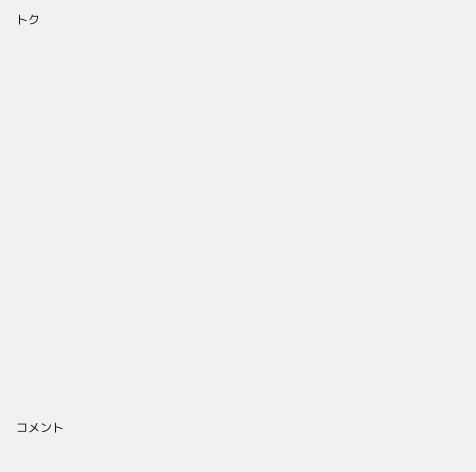トク
















コメント